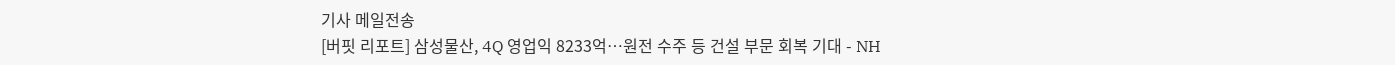기사 메일전송
[버핏 리포트] 삼성물산, 4Q 영업익 8233억…원전 수주 등 건설 부문 회복 기대 - NH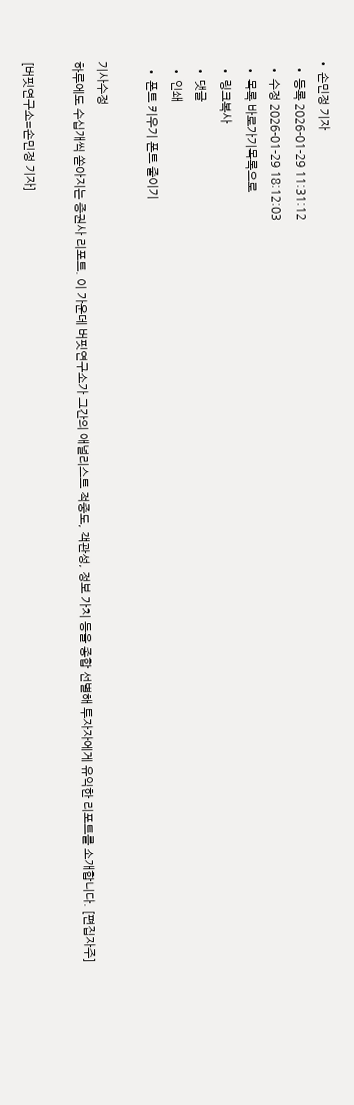• 손민정 기자
  • 등록 2026-01-29 11:31:12
  • 수정 2026-01-29 18:12:03
  • 목록 바로가기목록으로
  • 링크복사
  • 댓글
  • 인쇄
  • 폰트 키우기 폰트 줄이기

기사수정
하루에도 수십개씩 쏟아지는 증권사 리포트. 이 가운데 버핏연구소가 그간의 애널리스트 적중도, 객관성, 정보 가치 등을 종합 선별해 투자자에게 유익한 리포트를 소개합니다. [편집자주]

[버핏연구소=손민정 기자]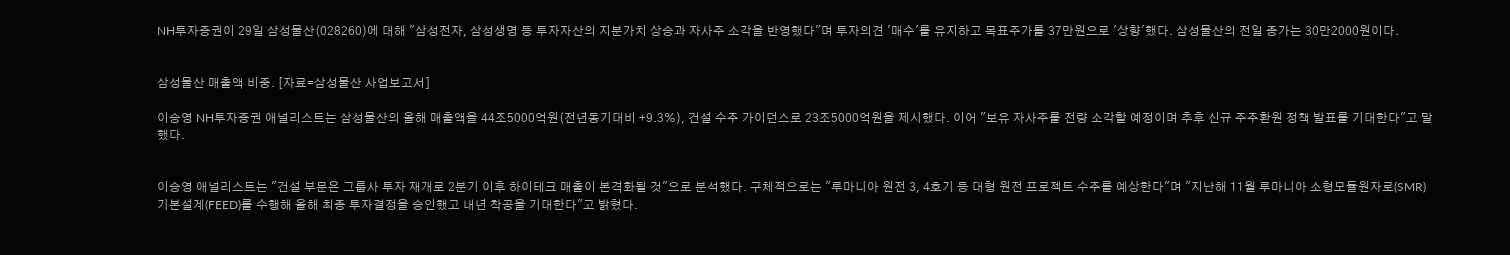NH투자증권이 29일 삼성물산(028260)에 대해 "삼성전자, 삼성생명 등 투자자산의 지분가치 상승과 자사주 소각을 반영했다"며 투자의견 '매수'를 유지하고 목표주가를 37만원으로 '상향'했다. 삼성물산의 전일 종가는 30만2000원이다.


삼성물산 매출액 비중. [자료=삼성물산 사업보고서]

이승영 NH투자증권 애널리스트는 삼성물산의 올해 매출액을 44조5000억원(전년동기대비 +9.3%), 건설 수주 가이던스로 23조5000억원을 제시했다. 이어 "보유 자사주를 전량 소각할 예정이며 추후 신규 주주환원 정책 발표를 기대한다"고 말했다.


이승영 애널리스트는 "건설 부문은 그룹사 투자 재개로 2분기 이후 하이테크 매출이 본격화될 것"으로 분석했다. 구체적으로는 "루마니아 원전 3, 4호기 등 대형 원전 프로젝트 수주를 예상한다"며 "지난해 11월 루마니아 소형모듈원자로(SMR) 기본설계(FEED)를 수행해 올해 최종 투자결정을 승인했고 내년 착공을 기대한다"고 밝혔다.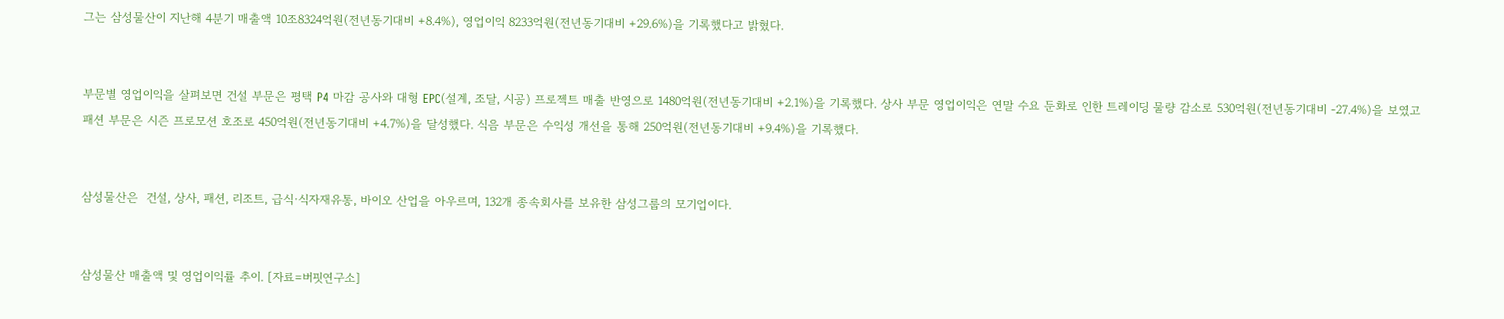그는 삼성물산이 지난해 4분기 매출액 10조8324억원(전년동기대비 +8.4%), 영업이익 8233억원(전년동기대비 +29.6%)을 기록했다고 밝혔다.


부문별 영업이익을 살펴보면 건설 부문은 평택 P4 마감 공사와 대형 EPC(설계, 조달, 시공) 프로젝트 매출 반영으로 1480억원(전년동기대비 +2.1%)을 기록했다. 상사 부문 영업이익은 연말 수요 둔화로 인한 트레이딩 물량 감소로 530억원(전년동기대비 -27.4%)을 보였고 패션 부문은 시즌 프로모션 호조로 450억원(전년동기대비 +4.7%)을 달성했다. 식음 부문은 수익성 개선을 통해 250억원(전년동기대비 +9.4%)을 기록했다.


삼성물산은  건설, 상사, 패션, 리조트, 급식·식자재유통, 바이오 산업을 아우르며, 132개 종속회사를 보유한 삼성그룹의 모기업이다.


삼성물산 매출액 및 영업이익률 추이. [자료=버핏연구소]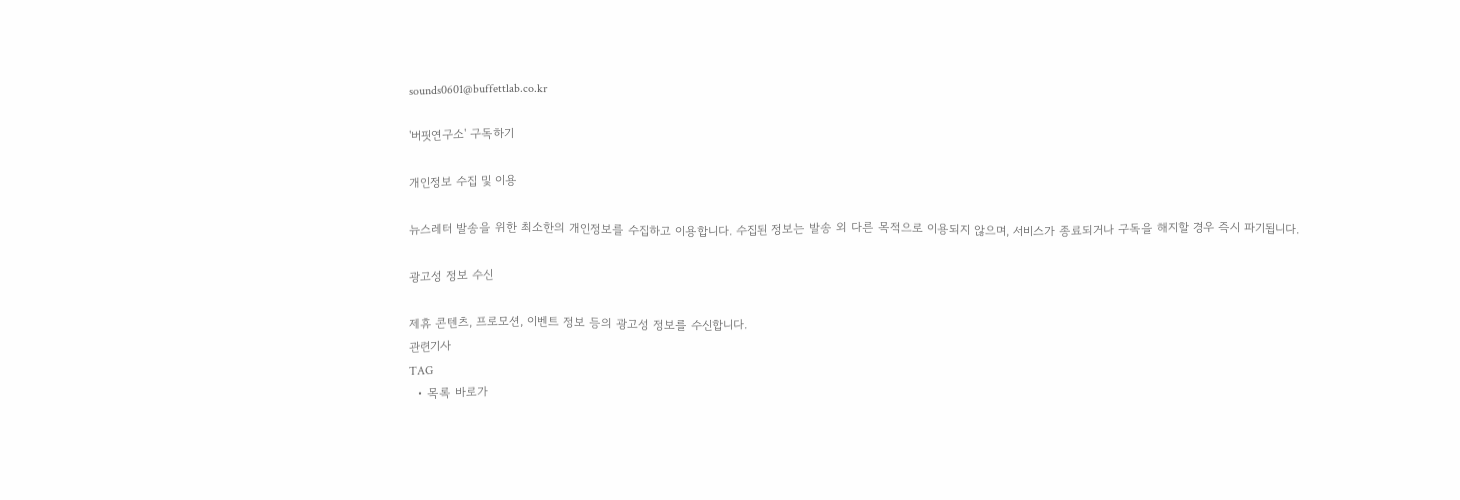sounds0601@buffettlab.co.kr

'버핏연구소' 구독하기

개인정보 수집 및 이용

뉴스레터 발송을 위한 최소한의 개인정보를 수집하고 이용합니다. 수집된 정보는 발송 외 다른 목적으로 이용되지 않으며, 서비스가 종료되거나 구독을 해지할 경우 즉시 파기됩니다.

광고성 정보 수신

제휴 콘텐츠, 프로모션, 이벤트 정보 등의 광고성 정보를 수신합니다.
관련기사
TAG
  • 목록 바로가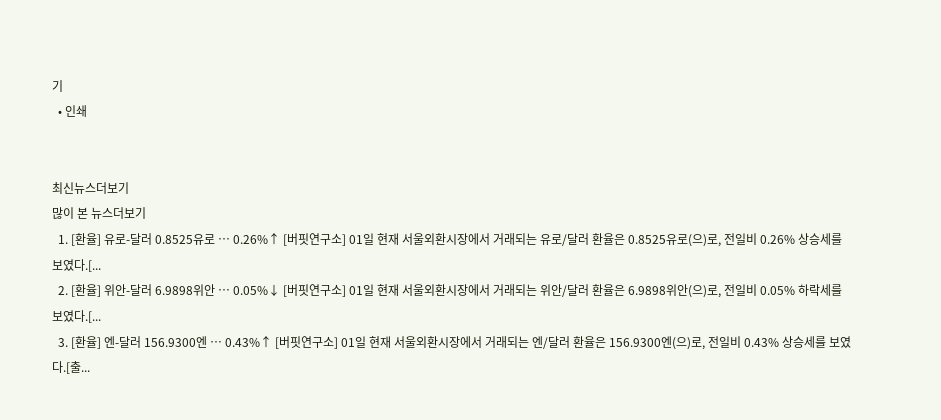기
  • 인쇄


최신뉴스더보기
많이 본 뉴스더보기
  1. [환율] 유로-달러 0.8525유로 … 0.26%↑ [버핏연구소] 01일 현재 서울외환시장에서 거래되는 유로/달러 환율은 0.8525유로(으)로, 전일비 0.26% 상승세를 보였다.[...
  2. [환율] 위안-달러 6.9898위안 … 0.05%↓ [버핏연구소] 01일 현재 서울외환시장에서 거래되는 위안/달러 환율은 6.9898위안(으)로, 전일비 0.05% 하락세를 보였다.[...
  3. [환율] 엔-달러 156.9300엔 … 0.43%↑ [버핏연구소] 01일 현재 서울외환시장에서 거래되는 엔/달러 환율은 156.9300엔(으)로, 전일비 0.43% 상승세를 보였다.[출...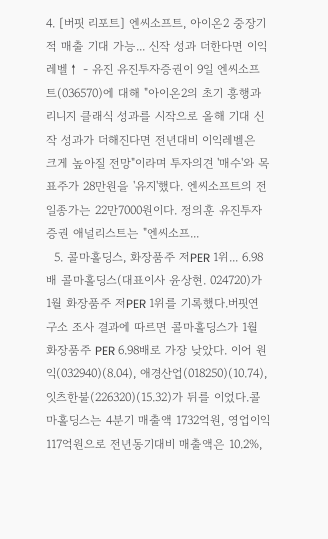4. [버핏 리포트] 엔씨소프트, 아이온2 중장기적 매출 기대 가능... 신작 성과 더한다면 이익레벨↑ - 유진 유진투자증권이 9일 엔씨소프트(036570)에 대해 "아이온2의 초기 흥행과 리니지 클래식 성과를 시작으로 올해 기대 신작 성과가 더해진다면 전년대비 이익레벨은 크게 높아질 전망"이라며 투자의견 '매수'와 목표주가 28만원을 '유지'했다. 엔씨소프트의 전일종가는 22만7000원이다. 정의훈 유진투자증권 애널리스트는 "엔씨소프...
  5. 콜마홀딩스, 화장품주 저PER 1위... 6.98배 콜마홀딩스(대표이사 윤상현. 024720)가 1월 화장품주 저PER 1위를 기록했다.버핏연구소 조사 결과에 따르면 콜마홀딩스가 1월 화장품주 PER 6.98배로 가장 낮았다. 이어 원익(032940)(8.04), 애경산업(018250)(10.74), 잇츠한불(226320)(15.32)가 뒤를 이었다.콜마홀딩스는 4분기 매출액 1732억원, 영업이익 117억원으로 전년동기대비 매출액은 10.2%,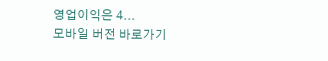영업이익은 4...
모바일 버전 바로가기